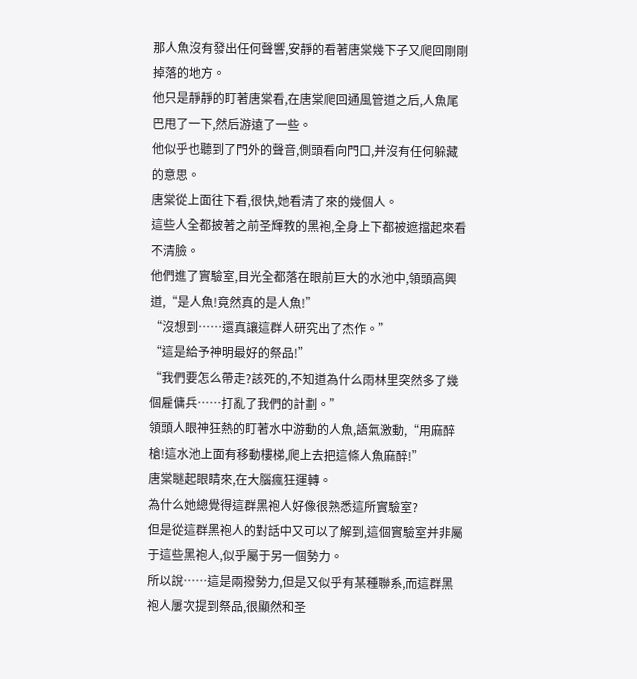那人魚沒有發出任何聲響,安靜的看著唐棠幾下子又爬回剛剛掉落的地方。
他只是靜靜的盯著唐棠看,在唐棠爬回通風管道之后,人魚尾巴甩了一下,然后游遠了一些。
他似乎也聽到了門外的聲音,側頭看向門口,并沒有任何躲藏的意思。
唐棠從上面往下看,很快,她看清了來的幾個人。
這些人全都披著之前圣輝教的黑袍,全身上下都被遮擋起來看不清臉。
他們進了實驗室,目光全都落在眼前巨大的水池中,領頭高興道,“是人魚!竟然真的是人魚!”
“沒想到……還真讓這群人研究出了杰作。”
“這是給予神明最好的祭品!”
“我們要怎么帶走?該死的,不知道為什么雨林里突然多了幾個雇傭兵……打亂了我們的計劃。”
領頭人眼神狂熱的盯著水中游動的人魚,語氣激動,“用麻醉槍!這水池上面有移動樓梯,爬上去把這條人魚麻醉!”
唐棠瞇起眼睛來,在大腦瘋狂運轉。
為什么她總覺得這群黑袍人好像很熟悉這所實驗室?
但是從這群黑袍人的對話中又可以了解到,這個實驗室并非屬于這些黑袍人,似乎屬于另一個勢力。
所以說……這是兩撥勢力,但是又似乎有某種聯系,而這群黑袍人屢次提到祭品,很顯然和圣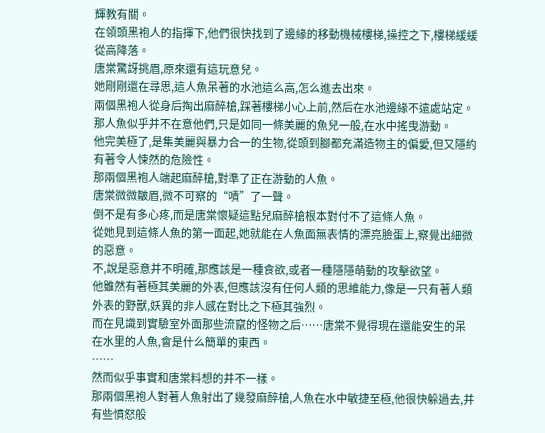輝教有關。
在領頭黑袍人的指揮下,他們很快找到了邊緣的移動機械樓梯,操控之下,樓梯緩緩從高降落。
唐棠驚訝挑眉,原來還有這玩意兒。
她剛剛還在尋思,這人魚呆著的水池這么高,怎么進去出來。
兩個黑袍人從身后掏出麻醉槍,踩著樓梯小心上前,然后在水池邊緣不遠處站定。
那人魚似乎并不在意他們,只是如同一條美麗的魚兒一般,在水中搖曳游動。
他完美極了,是集美麗與暴力合一的生物,從頭到腳都充滿造物主的偏愛,但又隱約有著令人悚然的危險性。
那兩個黑袍人端起麻醉槍,對準了正在游動的人魚。
唐棠微微皺眉,微不可察的“嘖”了一聲。
倒不是有多心疼,而是唐棠懷疑這點兒麻醉槍根本對付不了這條人魚。
從她見到這條人魚的第一面起,她就能在人魚面無表情的漂亮臉蛋上,察覺出細微的惡意。
不,說是惡意并不明確,那應該是一種食欲,或者一種隱隱萌動的攻擊欲望。
他雖然有著極其美麗的外表,但應該沒有任何人類的思維能力,像是一只有著人類外表的野獸,妖異的非人感在對比之下極其強烈。
而在見識到實驗室外面那些流竄的怪物之后……唐棠不覺得現在還能安生的呆在水里的人魚,會是什么簡單的東西。
……
然而似乎事實和唐棠料想的并不一樣。
那兩個黑袍人對著人魚射出了幾發麻醉槍,人魚在水中敏捷至極,他很快躲過去,并有些憤怒般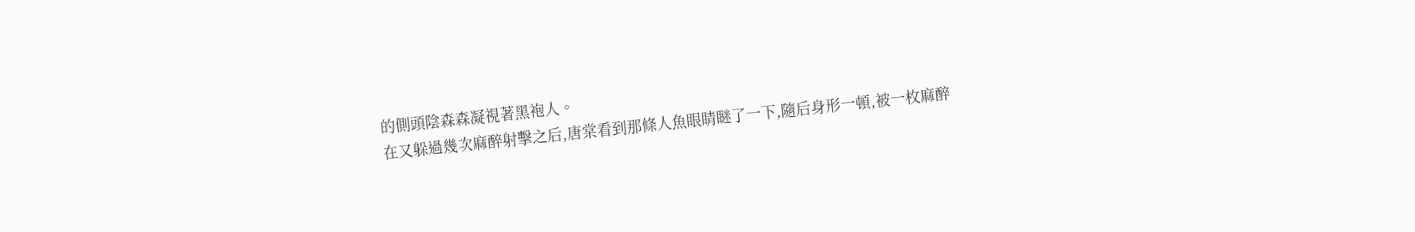的側頭陰森森凝視著黑袍人。
在又躲過幾次麻醉射擊之后,唐棠看到那條人魚眼睛瞇了一下,隨后身形一頓,被一枚麻醉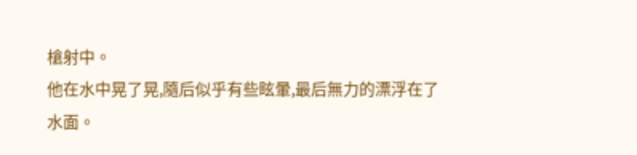槍射中。
他在水中晃了晃,隨后似乎有些眩暈,最后無力的漂浮在了水面。